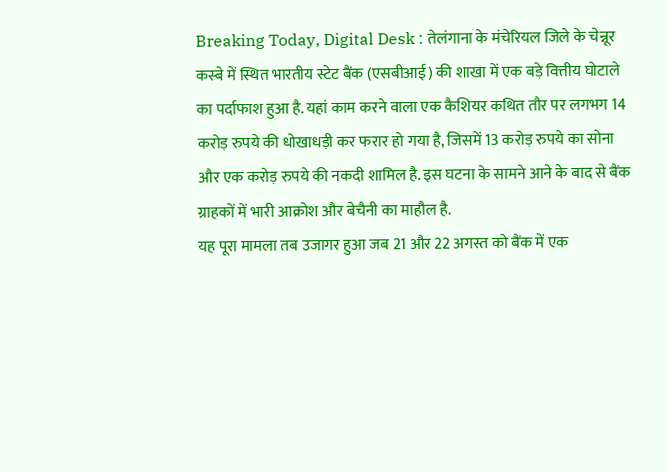Breaking Today, Digital Desk : तेलंगाना के मंचेरियल जिले के चेन्नूर कस्बे में स्थित भारतीय स्टेट बैंक (एसबीआई) की शाखा में एक बड़े वित्तीय घोटाले का पर्दाफाश हुआ है. यहां काम करने वाला एक कैशियर कथित तौर पर लगभग 14 करोड़ रुपये की धोखाधड़ी कर फरार हो गया है, जिसमें 13 करोड़ रुपये का सोना और एक करोड़ रुपये की नकदी शामिल है. इस घटना के सामने आने के बाद से बैंक ग्राहकों में भारी आक्रोश और बेचैनी का माहौल है.
यह पूरा मामला तब उजागर हुआ जब 21 और 22 अगस्त को बैंक में एक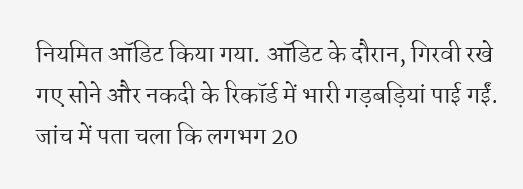नियमित ऑडिट किया गया. ऑडिट के दौरान, गिरवी रखे गए सोने और नकदी के रिकॉर्ड में भारी गड़बड़ियां पाई गईं. जांच में पता चला कि लगभग 20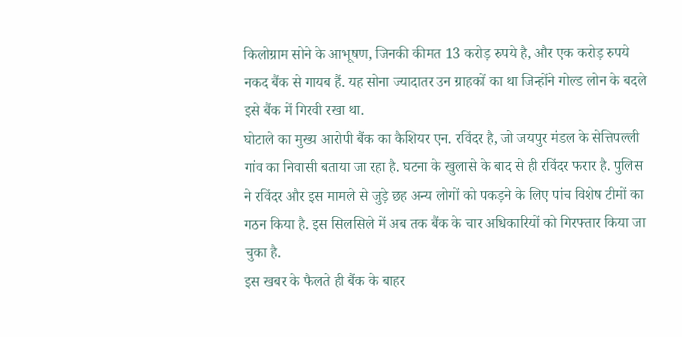किलोग्राम सोने के आभूषण, जिनकी कीमत 13 करोड़ रुपये है, और एक करोड़ रुपये नकद बैंक से गायब हैं. यह सोना ज्यादातर उन ग्राहकों का था जिन्होंने गोल्ड लोन के बदले इसे बैंक में गिरवी रखा था.
घोटाले का मुख्य आरोपी बैंक का कैशियर एन. रविंदर है, जो जयपुर मंडल के सेत्तिपल्ली गांव का निवासी बताया जा रहा है. घटना के खुलासे के बाद से ही रविंदर फरार है. पुलिस ने रविंदर और इस मामले से जुड़े छह अन्य लोगों को पकड़ने के लिए पांच विशेष टीमों का गठन किया है. इस सिलसिले में अब तक बैंक के चार अधिकारियों को गिरफ्तार किया जा चुका है.
इस खबर के फैलते ही बैंक के बाहर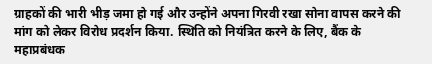ग्राहकों की भारी भीड़ जमा हो गई और उन्होंने अपना गिरवी रखा सोना वापस करने की मांग को लेकर विरोध प्रदर्शन किया. स्थिति को नियंत्रित करने के लिए, बैंक के महाप्रबंधक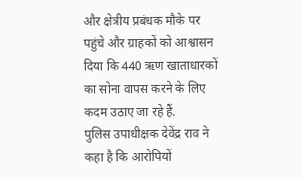और क्षेत्रीय प्रबंधक मौके पर पहुंचे और ग्राहकों को आश्वासन दिया कि 440 ऋण खाताधारकों का सोना वापस करने के लिए कदम उठाए जा रहे हैं.
पुलिस उपाधीक्षक देवेंद्र राव ने कहा है कि आरोपियों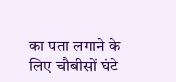का पता लगाने के लिए चौबीसों घंटे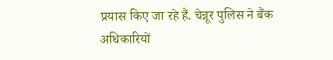प्रयास किए जा रहे हैं. चेन्नूर पुलिस ने बैंक अधिकारियों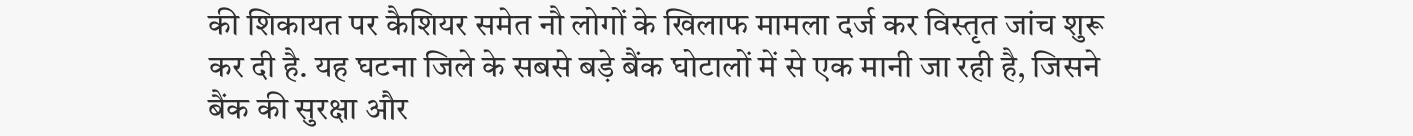की शिकायत पर कैशियर समेत नौ लोगों के खिलाफ मामला दर्ज कर विस्तृत जांच शुरू कर दी है. यह घटना जिले के सबसे बड़े बैंक घोटालों में से एक मानी जा रही है, जिसने बैंक की सुरक्षा और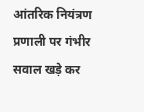आंतरिक नियंत्रण प्रणाली पर गंभीर सवाल खड़े कर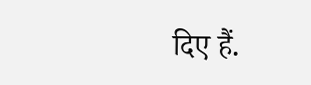दिए हैं.